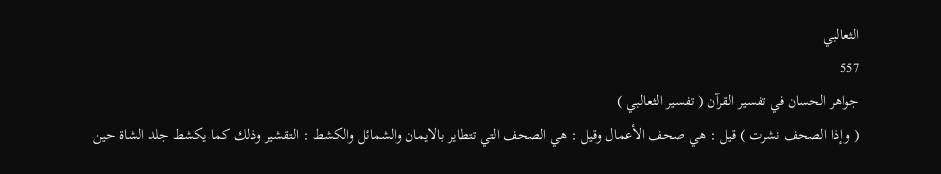الثعالبي
557
جواهر الحسان في تفسير القرآن ( تفسير الثعالبي )
( وإذا الصحف نشرت ) قيل : هي صحف الأعمال وقيل : هي الصحف التي تتطاير بالايمان والشمائل والكشط : التقشير وذلك كما يكشط جلد الشاة حين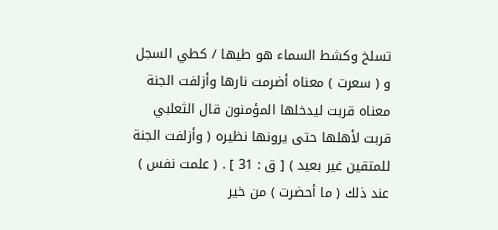تسلخ وكشط السماء هو طيها / كطي السجل و ( سعرت ) معناه أضرمت نارها وأزلفت الجنة معناه قربت ليدخلها المؤمنون قال الثعلبي قربت لأهلها حتى يرونها نظيره ( وأزلفت الجنة للمتقين غير بعيد ) [ ق : 31 ] . ( علمت نفس ) عند ذلك ( ما أحضرت ) من خير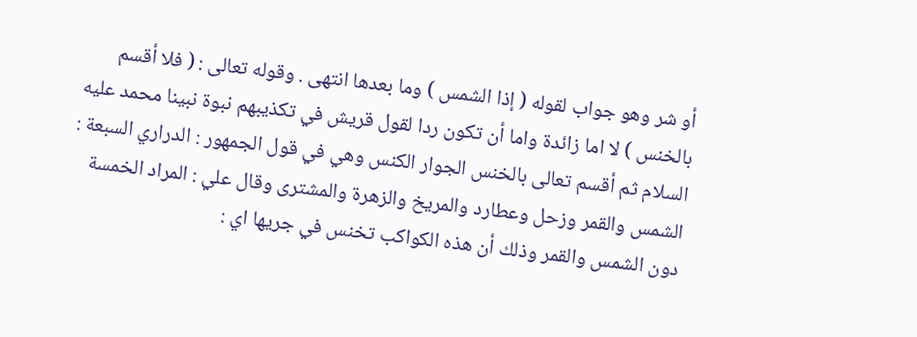أو شر وهو جواب لقوله ( إذا الشمس ) وما بعدها انتهى . وقوله تعالى : ( فلا أقسم بالخنس ) لا اما زائدة واما أن تكون ردا لقول قريش في تكذيبهم نبوة نبينا محمد عليه السلام ثم أقسم تعالى بالخنس الجوار الكنس وهي في قول الجمهور : الدراري السبعة : الشمس والقمر وزحل وعطارد والمريخ والزهرة والمشترى وقال علي : المراد الخمسة دون الشمس والقمر وذلك أن هذه الكواكب تخنس في جريها اي :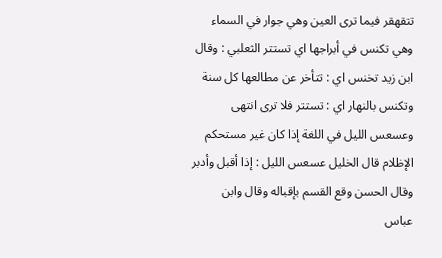تتقهقر فيما ترى العين وهي جوار في السماء وهي تكنس في أبراجها اي تستتر الثعلبي : وقال ابن زيد تخنس اي : تتأخر عن مطالعها كل سنة وتكنس بالنهار اي : تستتر فلا ترى انتهى وعسعس الليل في اللغة إذا كان غير مستحكم الإظلام قال الخليل عسعس الليل : إذا أقبل وأدبر وقال الحسن وقع القسم بإقباله وقال وابن عباس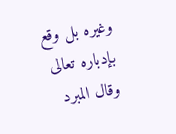وغيره بل وقع بإدباره تعالى وقال المبرد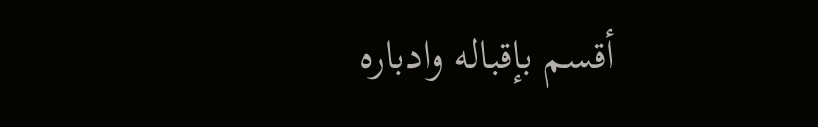أقسم بإقباله وادباره